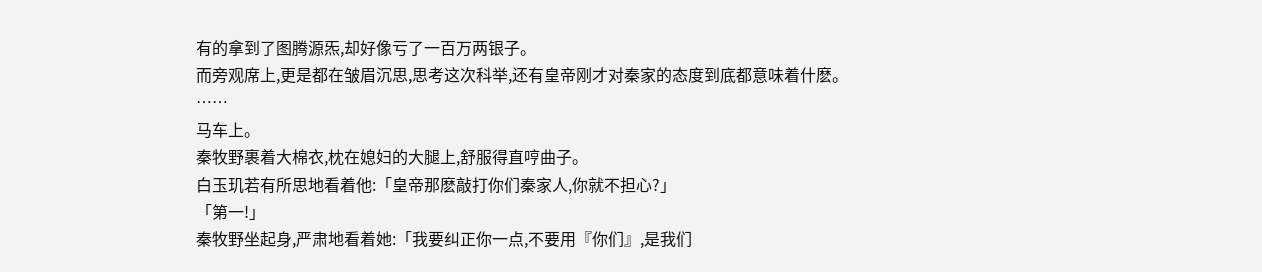有的拿到了图腾源炁,却好像亏了一百万两银子。
而旁观席上,更是都在皱眉沉思,思考这次科举,还有皇帝刚才对秦家的态度到底都意味着什麽。
……
马车上。
秦牧野裹着大棉衣,枕在媳妇的大腿上,舒服得直哼曲子。
白玉玑若有所思地看着他:「皇帝那麽敲打你们秦家人,你就不担心?」
「第一!」
秦牧野坐起身,严肃地看着她:「我要纠正你一点,不要用『你们』,是我们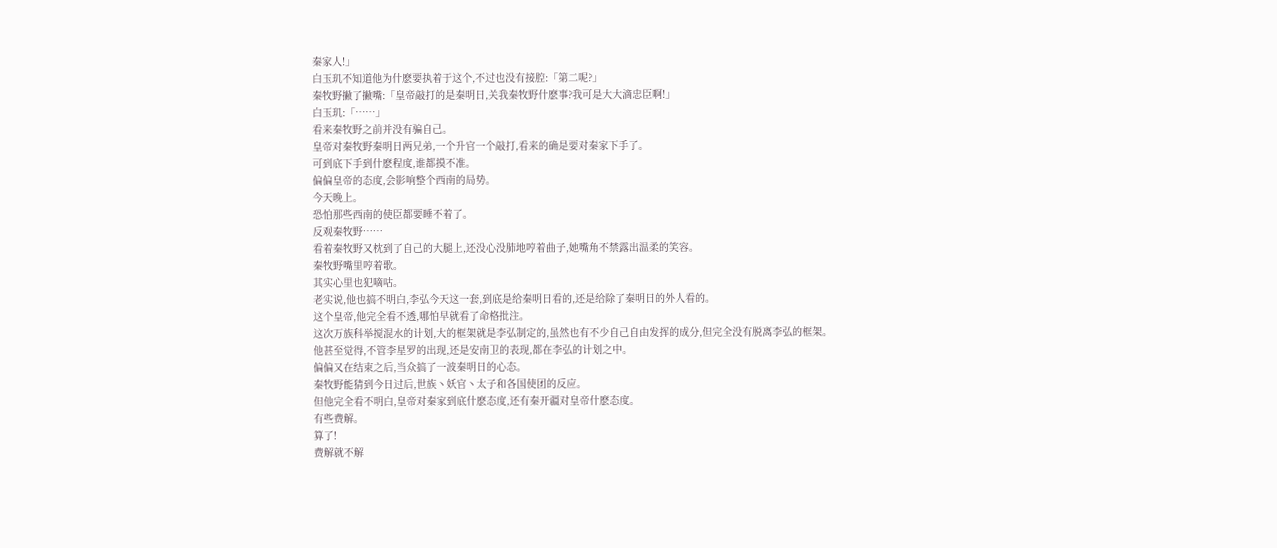秦家人!」
白玉玑不知道他为什麽要执着于这个,不过也没有接腔:「第二呢?」
秦牧野撇了撇嘴:「皇帝敲打的是秦明日,关我秦牧野什麽事?我可是大大滴忠臣啊!」
白玉玑:「……」
看来秦牧野之前并没有骗自己。
皇帝对秦牧野秦明日两兄弟,一个升官一个敲打,看来的确是要对秦家下手了。
可到底下手到什麽程度,谁都摸不准。
偏偏皇帝的态度,会影响整个西南的局势。
今天晚上。
恐怕那些西南的使臣都要睡不着了。
反观秦牧野……
看着秦牧野又枕到了自己的大腿上,还没心没肺地哼着曲子,她嘴角不禁露出温柔的笑容。
秦牧野嘴里哼着歌。
其实心里也犯嘀咕。
老实说,他也搞不明白,李弘今天这一套,到底是给秦明日看的,还是给除了秦明日的外人看的。
这个皇帝,他完全看不透,哪怕早就看了命格批注。
这次万族科举搅混水的计划,大的框架就是李弘制定的,虽然也有不少自己自由发挥的成分,但完全没有脱离李弘的框架。
他甚至觉得,不管李星罗的出现,还是安南卫的表现,都在李弘的计划之中。
偏偏又在结束之后,当众搞了一波秦明日的心态。
秦牧野能猜到今日过后,世族丶妖官丶太子和各国使团的反应。
但他完全看不明白,皇帝对秦家到底什麽态度,还有秦开疆对皇帝什麽态度。
有些费解。
算了!
费解就不解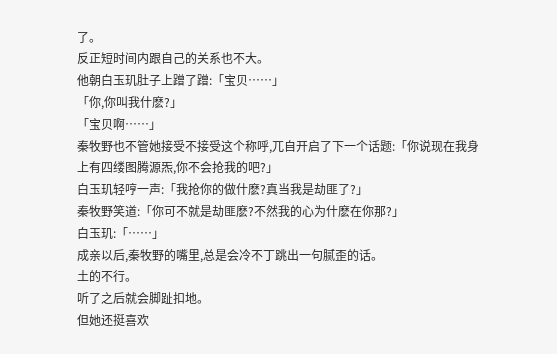了。
反正短时间内跟自己的关系也不大。
他朝白玉玑肚子上蹭了蹭:「宝贝……」
「你,你叫我什麽?」
「宝贝啊……」
秦牧野也不管她接受不接受这个称呼,兀自开启了下一个话题:「你说现在我身上有四缕图腾源炁,你不会抢我的吧?」
白玉玑轻哼一声:「我抢你的做什麽?真当我是劫匪了?」
秦牧野笑道:「你可不就是劫匪麽?不然我的心为什麽在你那?」
白玉玑:「……」
成亲以后,秦牧野的嘴里,总是会冷不丁跳出一句腻歪的话。
土的不行。
听了之后就会脚趾扣地。
但她还挺喜欢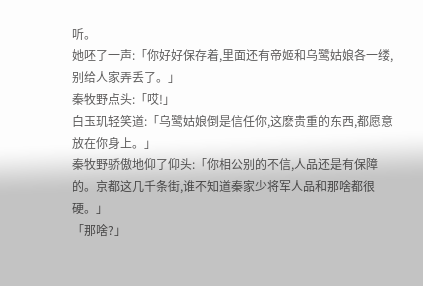听。
她呸了一声:「你好好保存着,里面还有帝姬和乌鹭姑娘各一缕,别给人家弄丢了。」
秦牧野点头:「哎!」
白玉玑轻笑道:「乌鹭姑娘倒是信任你,这麽贵重的东西,都愿意放在你身上。」
秦牧野骄傲地仰了仰头:「你相公别的不信,人品还是有保障的。京都这几千条街,谁不知道秦家少将军人品和那啥都很硬。」
「那啥?」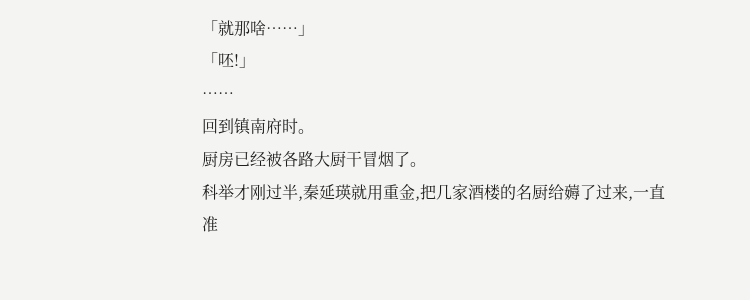「就那啥……」
「呸!」
……
回到镇南府时。
厨房已经被各路大厨干冒烟了。
科举才刚过半,秦延瑛就用重金,把几家酒楼的名厨给薅了过来,一直准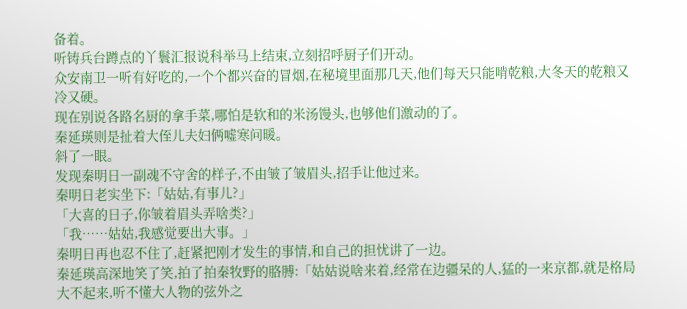备着。
听铸兵台蹲点的丫鬟汇报说科举马上结束,立刻招呼厨子们开动。
众安南卫一听有好吃的,一个个都兴奋的冒烟,在秘境里面那几天,他们每天只能啃乾粮,大冬天的乾粮又冷又硬。
现在别说各路名厨的拿手菜,哪怕是软和的米汤馒头,也够他们激动的了。
秦延瑛则是扯着大侄儿夫妇俩嘘寒问暖。
斜了一眼。
发现秦明日一副魂不守舍的样子,不由皱了皱眉头,招手让他过来。
秦明日老实坐下:「姑姑,有事儿?」
「大喜的日子,你皱着眉头弄啥类?」
「我……姑姑,我感觉要出大事。」
秦明日再也忍不住了,赶紧把刚才发生的事情,和自己的担忧讲了一边。
秦延瑛高深地笑了笑,拍了拍秦牧野的胳膊:「姑姑说啥来着,经常在边疆呆的人,猛的一来京都,就是格局大不起来,听不懂大人物的弦外之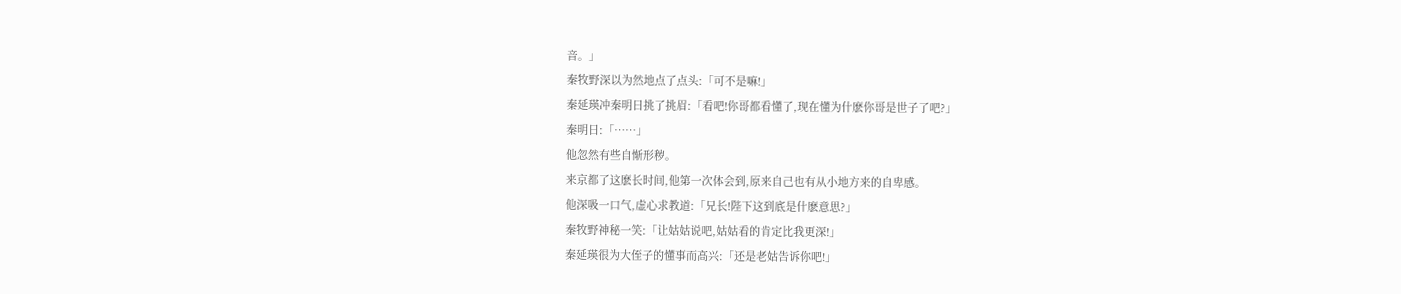音。」
秦牧野深以为然地点了点头:「可不是嘛!」
秦延瑛冲秦明日挑了挑眉:「看吧!你哥都看懂了,现在懂为什麽你哥是世子了吧?」
秦明日:「……」
他忽然有些自惭形秽。
来京都了这麽长时间,他第一次体会到,原来自己也有从小地方来的自卑感。
他深吸一口气,虚心求教道:「兄长!陛下这到底是什麽意思?」
秦牧野神秘一笑:「让姑姑说吧,姑姑看的肯定比我更深!」
秦延瑛很为大侄子的懂事而高兴:「还是老姑告诉你吧!」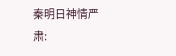秦明日神情严肃: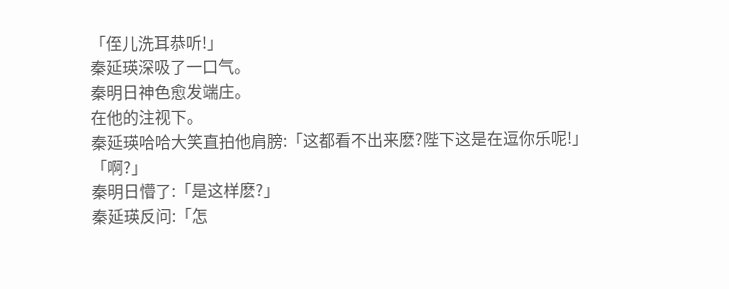「侄儿洗耳恭听!」
秦延瑛深吸了一口气。
秦明日神色愈发端庄。
在他的注视下。
秦延瑛哈哈大笑直拍他肩膀:「这都看不出来麽?陛下这是在逗你乐呢!」
「啊?」
秦明日懵了:「是这样麽?」
秦延瑛反问:「怎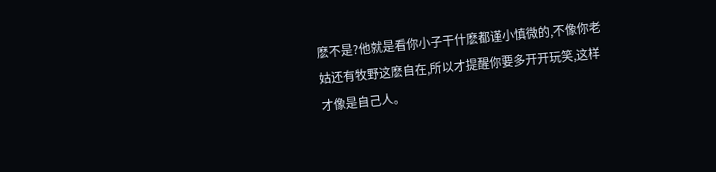麽不是?他就是看你小子干什麽都谨小慎微的,不像你老姑还有牧野这麽自在,所以才提醒你要多开开玩笑,这样才像是自己人。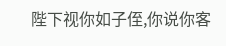陛下视你如子侄,你说你客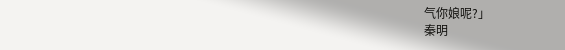气你娘呢?」
秦明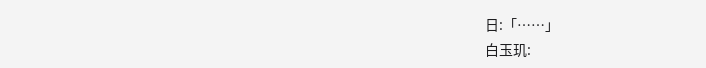日:「……」
白玉玑: